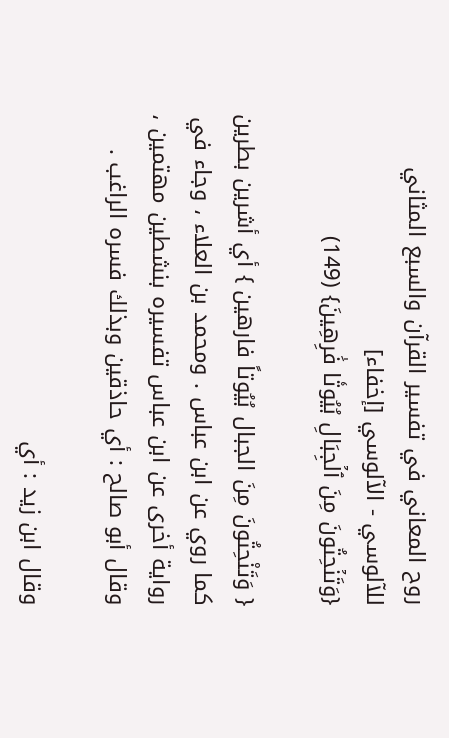روح المعاني في تفسير القرآن والسبع المثاني للآلوسي - الآلوسي [إخفاء]
{وَتَنۡحِتُونَ مِنَ ٱلۡجِبَالِ بُيُوتٗا فَٰرِهِينَ} (149)

{ وَتَنْحِتُونَ مِنَ الجبال بُيُوتاً فارهين } أي أشرين بطرين كما روي عن ابن عباس . ومحمد بن العلاء ، وجاء في رواية أخرى عن ابن عباس تفسيره بنشطين مهتمين ، وقال أبو صالح : أي حاذقين وبذلك فسره الراغب .

وقال ابن زيد : أي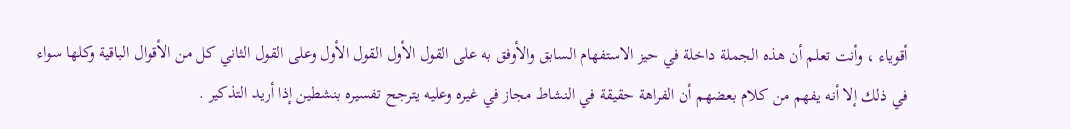أقوياء ، وأنت تعلم أن هذه الجملة داخلة في حيز الاستفهام السابق والأوفق به على القول الأول القول الأول وعلى القول الثاني كل من الأقوال الباقية وكلها سواء في ذلك إلا أنه يفهم من كلام بعضهم أن الفراهة حقيقة في النشاط مجاز في غيره وعليه يترجح تفسيره بنشطين إذا أريد التذكير .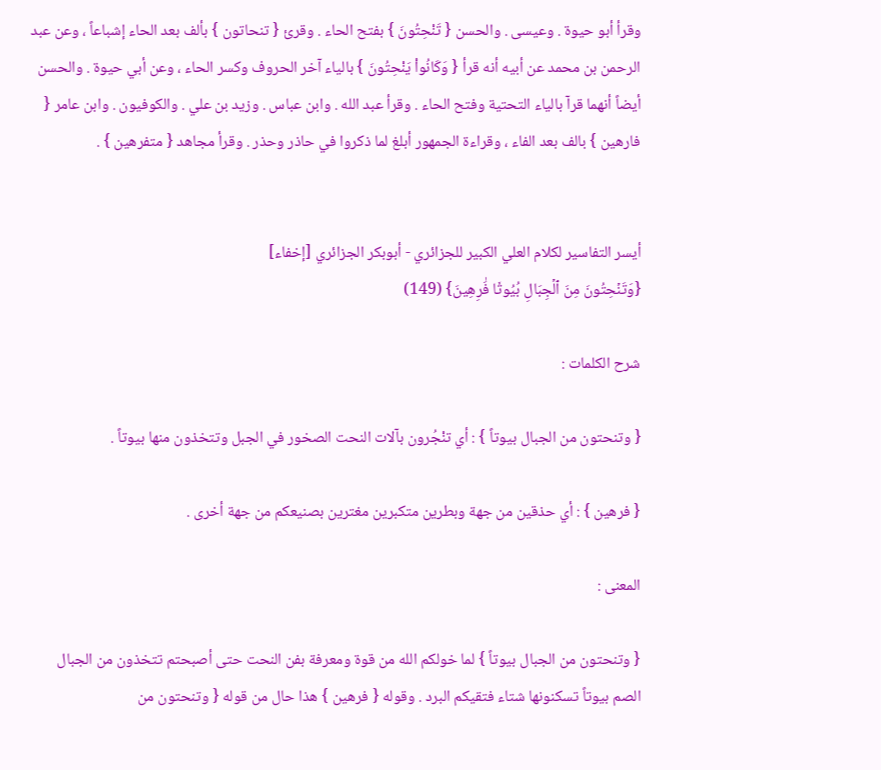وقرأ أبو حيوة . وعيسى . والحسن { تَنْحِتُونَ } بفتح الحاء . وقرئ { تنحاتون } بألف بعد الحاء إشباعاً ، وعن عبد الرحمن بن محمد عن أبيه أنه قرأ { وَكَانُواْ يَنْحِتُونَ } بالياء آخر الحروف وكسر الحاء ، وعن أبي حيوة . والحسن أيضاً أنهما قرآ بالياء التحتية وفتح الحاء . وقرأ عبد الله . وابن عباس . وزيد بن علي . والكوفيون . وابن عامر { فارهين } بالف بعد الفاء ، وقراءة الجمهور أبلغ لما ذكروا في حاذر وحذر . وقرأ مجاهد { متفرهين } .


أيسر التفاسير لكلام العلي الكبير للجزائري - أبوبكر الجزائري [إخفاء]
{وَتَنۡحِتُونَ مِنَ ٱلۡجِبَالِ بُيُوتٗا فَٰرِهِينَ} (149)

شرح الكلمات :

{ وتنحتون من الجبال بيوتاً } : أي تنْجُرون بآلات النحت الصخور في الجبل وتتخذون منها بيوتاً .

{ فرهين } : أي حذقين من جهة وبطرين متكبرين مغترين بصنيعكم من جهة أخرى .

المعنى :

{ وتنحتون من الجبال بيوتاً } لما خولكم الله من قوة ومعرفة بفن النحت حتى أصبحتم تتخذون من الجبال الصم بيوتاً تسكنونها شتاء فتقيكم البرد . وقوله { فرهين } هذا حال من قوله { وتنحتون من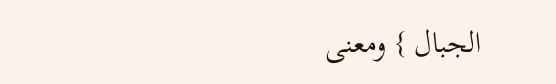الجبال } ومعنى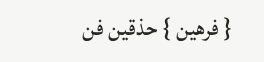{ فرهين } حذقين فن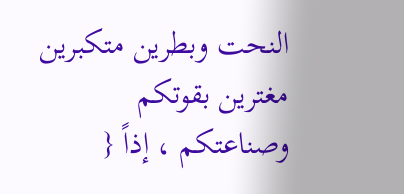النحت وبطرين متكبرين مغترين بقوتكم وصناعتكم ، إذاً {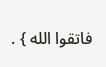فاتقوا الله } .